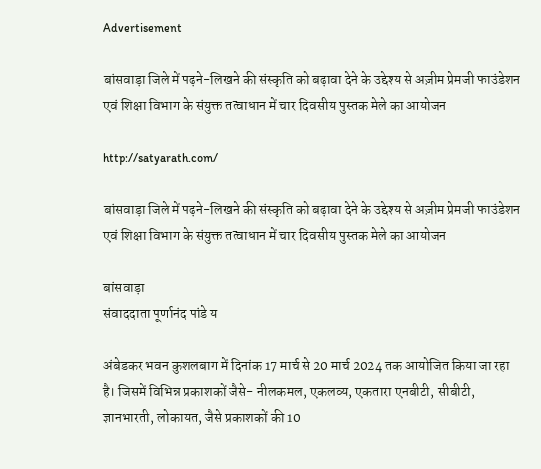Advertisement

बांसवाड़ा जिले में पढ़ने-लिखने की संस्कृति को बढ़ावा देने के उद्देश्य से अज़ीम प्रेमजी फाउंडेशन एवं शिक्षा विभाग के संयुक्त तत्वाधान में चार दिवसीय पुस्तक मेले का आयोजन

http://satyarath.com/

बांसवाड़ा जिले में पढ़ने-लिखने की संस्कृति को बढ़ावा देने के उद्देश्य से अज़ीम प्रेमजी फाउंडेशन एवं शिक्षा विभाग के संयुक्त तत्वाधान में चार दिवसीय पुस्तक मेले का आयोजन

बांसवाड़ा
संवाददाता पूर्णानंद पांडे य

अंबेडकर भवन कुशलबाग में दिनांक 17 मार्च से 20 मार्च 2024 तक आयोजित किया जा रहा है। जिसमें विभिन्न प्रकाशकों जैसे- नीलकमल, एकलव्य, एकतारा एनबीटी, सीबीटी, ज्ञानभारती, लोकायत, जैसे प्रकाशकों की 10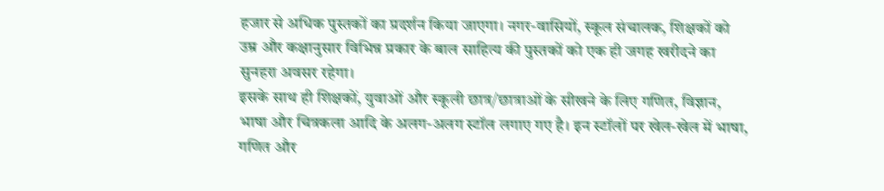हजार से अधिक पुस्तकों का प्रदर्शन किया जाएगा। नगर-वासियों, स्कूल संचालक, शिक्षकों को उम्र और कक्षानुसार विभिन्न प्रकार के बाल साहित्य की पुस्तकों को एक ही जगह खरीदने का सुनहरा अवसर रहेगा।
इसके साथ ही शिक्षकों, युवाओं और स्कूली छात्र/छात्राओं के सीखने के लिए गणित, विज्ञान, भाषा और चित्रकला आदि के अलग-अलग स्टॉल लगाए गए है। इन स्टॉलों पर खेल-खेल में भाषा, गणित और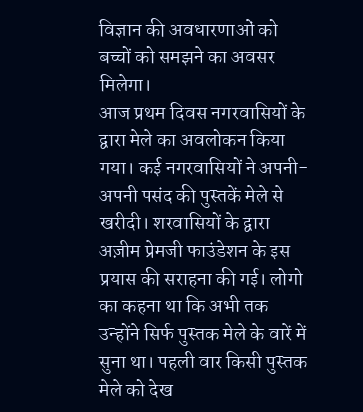विज्ञान की अवधारणाओं को बच्चों को समझने का अवसर मिलेगा।
आज प्रथम दिवस नगरवासियों के द्वारा मेले का अवलोकन किया गया। कई नगरवासियों ने अपनी-अपनी पसंद की पुस्तकें मेले से खरीदी। शरवासियों के द्वारा अज़ीम प्रेमजी फाउंडेशन के इस प्रयास की सराहना की गई। लोगो का कहना था कि अभी तक उन्होंने सिर्फ पुस्तक मेले के वारें में सुना था। पहली वार किसी पुस्तक मेले को देख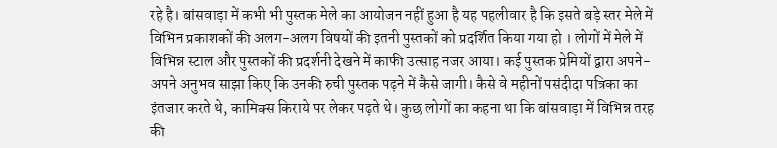रहे है। बांसवाड़ा में कभी भी पुस्तक मेले का आयोजन नहीं हुआ है यह पहलीवार है कि इसते बड़े स्तर मेले में विभिन प्रकाशकों की अलग-अलग विषयों की इतनी पुस्तकों को प्रदर्शित किया गया हो । लोगों में मेले में विभिन्न स्टाल और पुस्तकों की प्रदर्शनी देखने में काफी उत्साह नजर आया। कई पुस्तक प्रेमियों द्वारा अपने-अपने अनुभव साझा किए कि उनकी रुची पुस्तक पढ़ने में कैसे जागी। कैसे वे महीनों पसंदीदा पत्रिका का इंतजार करते थे, कामिक्स किराये पर लेकर पढ़ते थे। कुछ लोगों का कहना था कि बांसवाड़ा में विभिन्न तरह की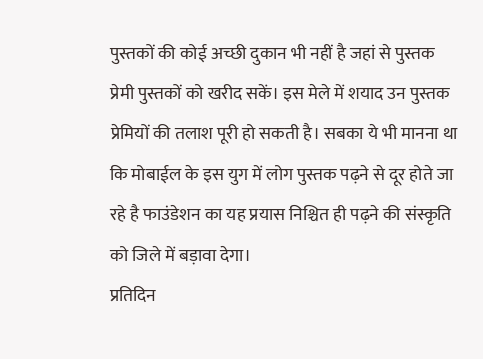पुस्तकों की कोई अच्छी दुकान भी नहीं है जहां से पुस्तक प्रेमी पुस्तकों को खरीद सकें। इस मेले में शयाद उन पुस्तक प्रेमियों की तलाश पूरी हो सकती है। सबका ये भी मानना था कि मोबाईल के इस युग में लोग पुस्तक पढ़ने से दूर होते जा रहे है फाउंडेशन का यह प्रयास निश्चित ही पढ़ने की संस्कृति को जिले में बड़ावा देगा।
प्रतिदिन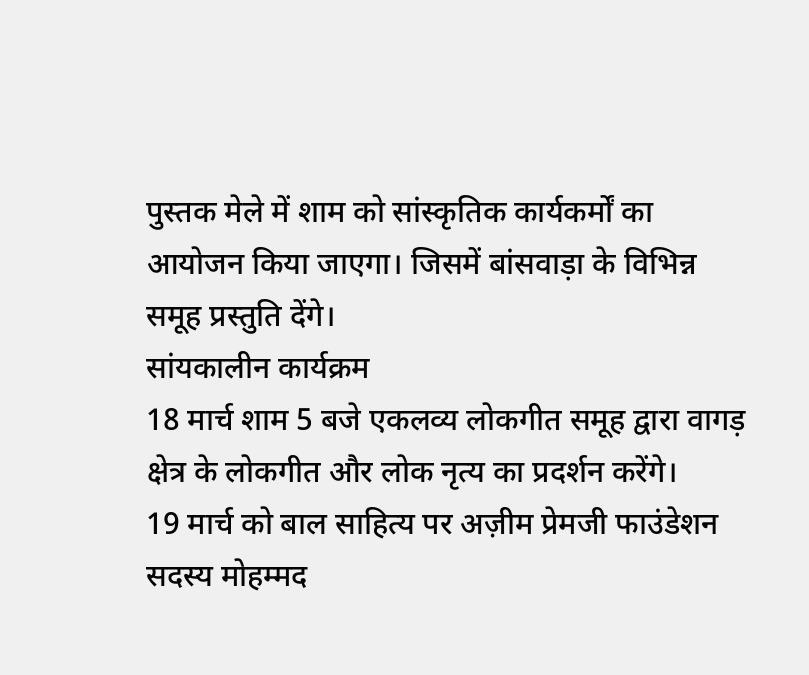पुस्तक मेले में शाम को सांस्कृतिक कार्यकर्मों का आयोजन किया जाएगा। जिसमें बांसवाड़ा के विभिन्न समूह प्रस्तुति देंगे।
सांयकालीन कार्यक्रम
18 मार्च शाम 5 बजे एकलव्य लोकगीत समूह द्वारा वागड़ क्षेत्र के लोकगीत और लोक नृत्य का प्रदर्शन करेंगे।
19 मार्च को बाल साहित्य पर अज़ीम प्रेमजी फाउंडेशन सदस्य मोहम्मद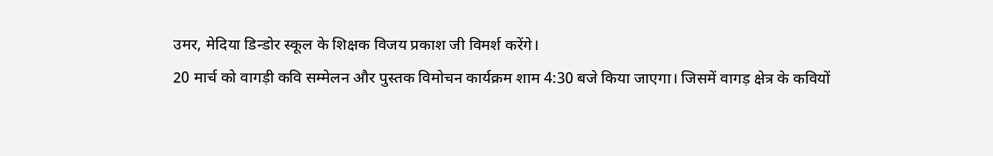उमर, मेदिया डिन्डोर स्कूल के शिक्षक विजय प्रकाश जी विमर्श करेंगे।
20 मार्च को वागड़ी कवि सम्मेलन और पुस्तक विमोचन कार्यक्रम शाम 4:30 बजे किया जाएगा। जिसमें वागड़ क्षेत्र के कवियों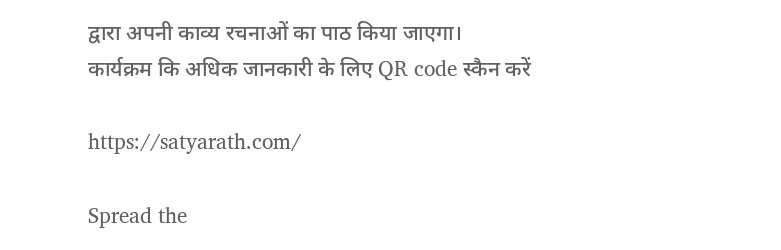द्वारा अपनी काव्य रचनाओं का पाठ किया जाएगा।
कार्यक्रम कि अधिक जानकारी के लिए QR code स्कैन करें

https://satyarath.com/

Spread the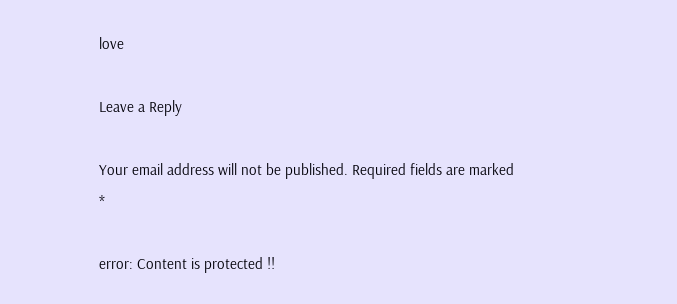love

Leave a Reply

Your email address will not be published. Required fields are marked *

error: Content is protected !!